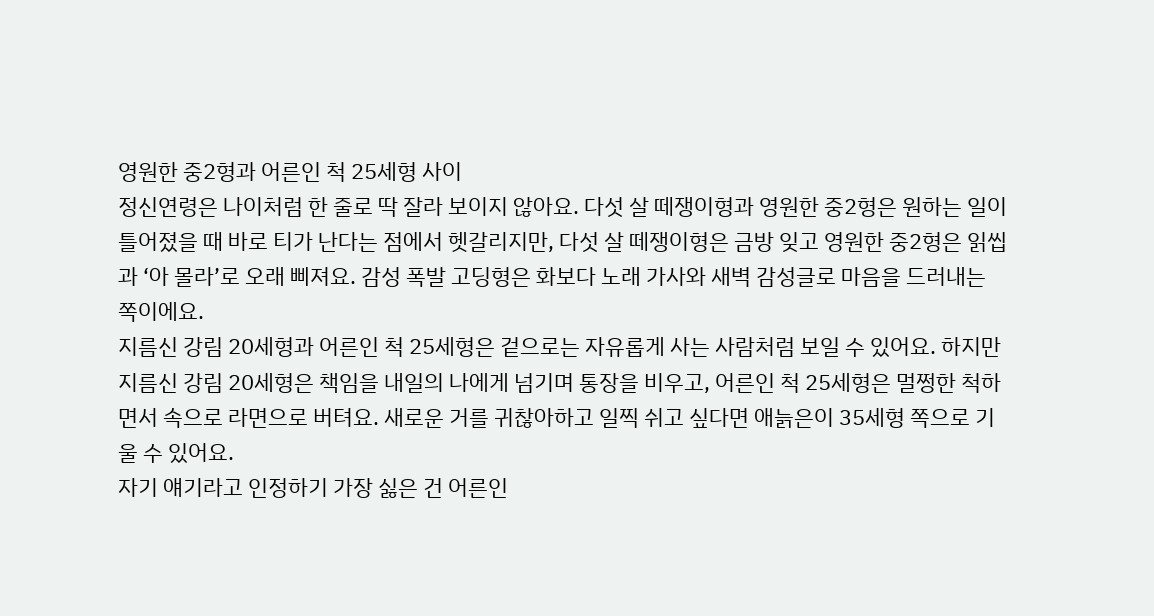영원한 중2형과 어른인 척 25세형 사이
정신연령은 나이처럼 한 줄로 딱 잘라 보이지 않아요. 다섯 살 떼쟁이형과 영원한 중2형은 원하는 일이 틀어졌을 때 바로 티가 난다는 점에서 헷갈리지만, 다섯 살 떼쟁이형은 금방 잊고 영원한 중2형은 읽씹과 ‘아 몰라’로 오래 삐져요. 감성 폭발 고딩형은 화보다 노래 가사와 새벽 감성글로 마음을 드러내는 쪽이에요.
지름신 강림 20세형과 어른인 척 25세형은 겉으로는 자유롭게 사는 사람처럼 보일 수 있어요. 하지만 지름신 강림 20세형은 책임을 내일의 나에게 넘기며 통장을 비우고, 어른인 척 25세형은 멀쩡한 척하면서 속으로 라면으로 버텨요. 새로운 거를 귀찮아하고 일찍 쉬고 싶다면 애늙은이 35세형 쪽으로 기울 수 있어요.
자기 얘기라고 인정하기 가장 싫은 건 어른인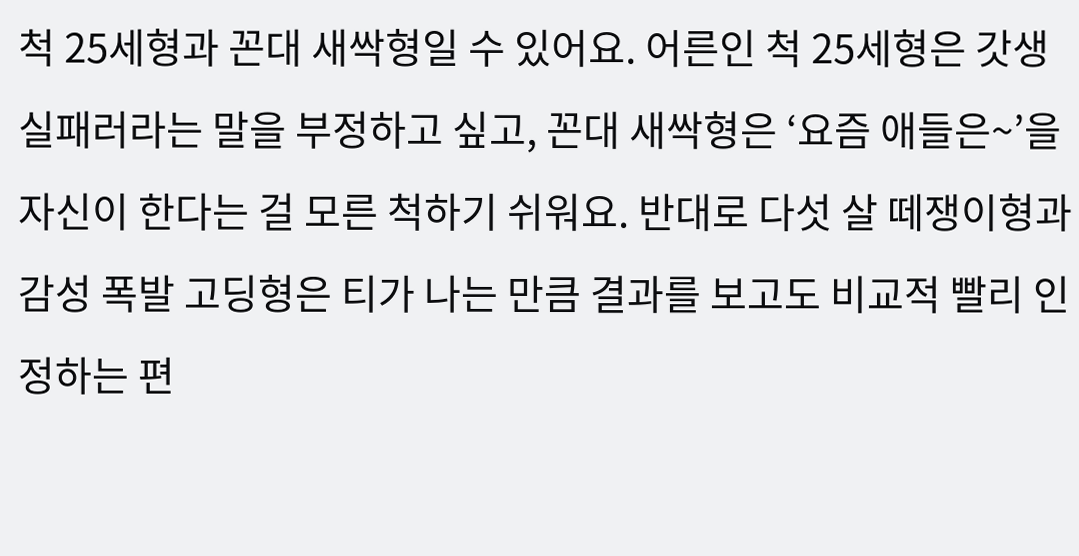척 25세형과 꼰대 새싹형일 수 있어요. 어른인 척 25세형은 갓생 실패러라는 말을 부정하고 싶고, 꼰대 새싹형은 ‘요즘 애들은~’을 자신이 한다는 걸 모른 척하기 쉬워요. 반대로 다섯 살 떼쟁이형과 감성 폭발 고딩형은 티가 나는 만큼 결과를 보고도 비교적 빨리 인정하는 편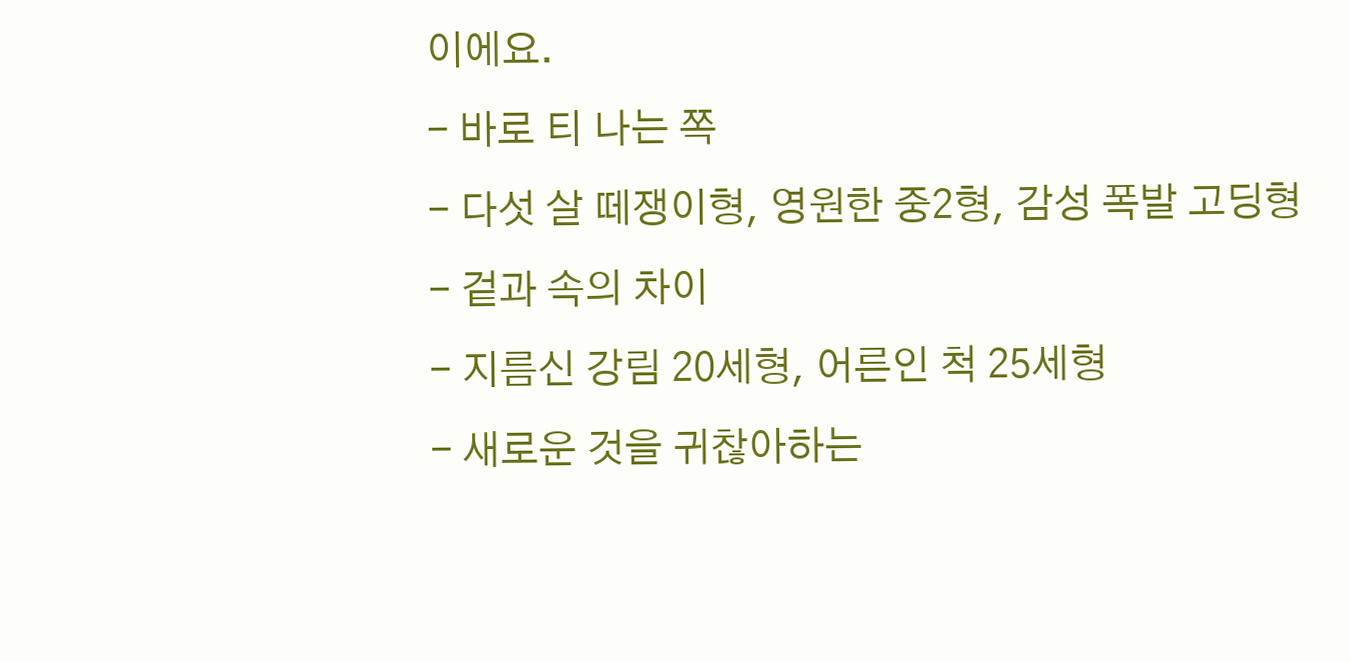이에요.
- 바로 티 나는 쪽
- 다섯 살 떼쟁이형, 영원한 중2형, 감성 폭발 고딩형
- 겉과 속의 차이
- 지름신 강림 20세형, 어른인 척 25세형
- 새로운 것을 귀찮아하는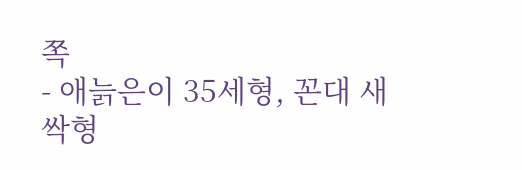쪽
- 애늙은이 35세형, 꼰대 새싹형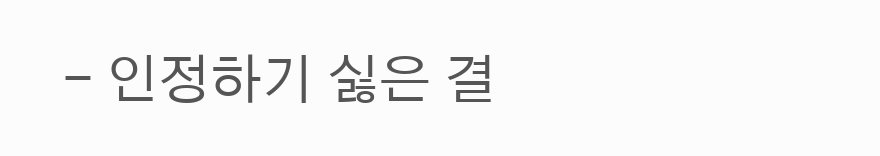- 인정하기 싫은 결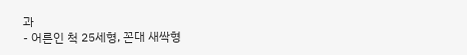과
- 어른인 척 25세형, 꼰대 새싹형